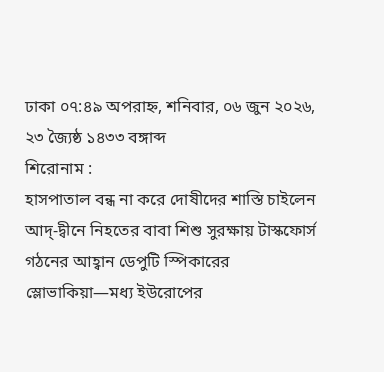ঢাকা ০৭:৪৯ অপরাহ্ন, শনিবার, ০৬ জুন ২০২৬, ২৩ জ্যৈষ্ঠ ১৪৩৩ বঙ্গাব্দ
শিরোনাম :
হাসপাতাল বন্ধ না করে দোষীদের শাস্তি চাইলেন আদ্-দ্বীনে নিহতের বাবা শিশু সুরক্ষায় টাস্কফোর্স গঠনের আহ্বান ডেপুটি স্পিকারের স্লোভাকিয়া—মধ্য ইউরোপের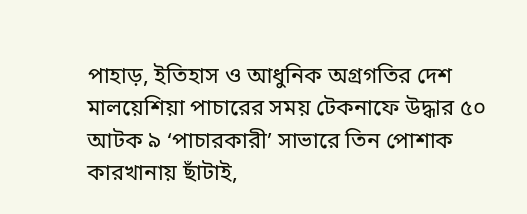পাহাড়, ইতিহাস ও আধুনিক অগ্রগতির দেশ মালয়েশিয়া পাচারের সময় টেকনাফে উদ্ধার ৫০ আটক ৯ ‘পাচারকারী’ সাভারে তিন পোশাক কারখানায় ছাঁটাই,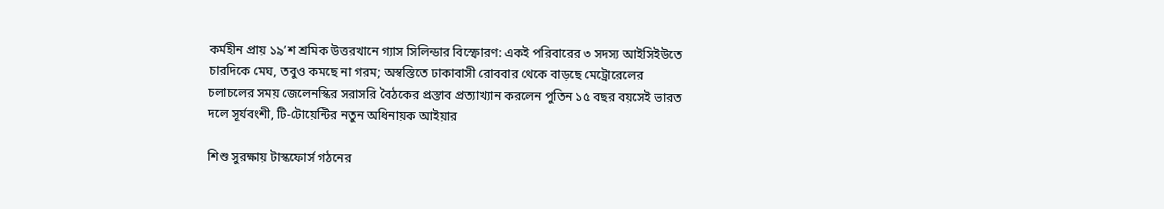কর্মহীন প্রায় ১৯’শ শ্রমিক উত্তরখানে গ্যাস সিলিন্ডার বিস্ফোরণ: একই পরিবারের ৩ সদস্য আইসিইউতে চারদিকে মেঘ, তবুও কমছে না গরম; অস্বস্তিতে ঢাকাবাসী রোববার থেকে বাড়ছে মেট্রোরেলের চলাচলের সময় জেলেনস্কির সরাসরি বৈঠকের প্রস্তাব প্রত্যাখ্যান করলেন পুতিন ১৫ বছর বয়সেই ভারত দলে সূর্যবংশী, টি-টোয়েন্টির নতুন অধিনায়ক আইয়ার

শিশু সুরক্ষায় টাস্কফোর্স গঠনের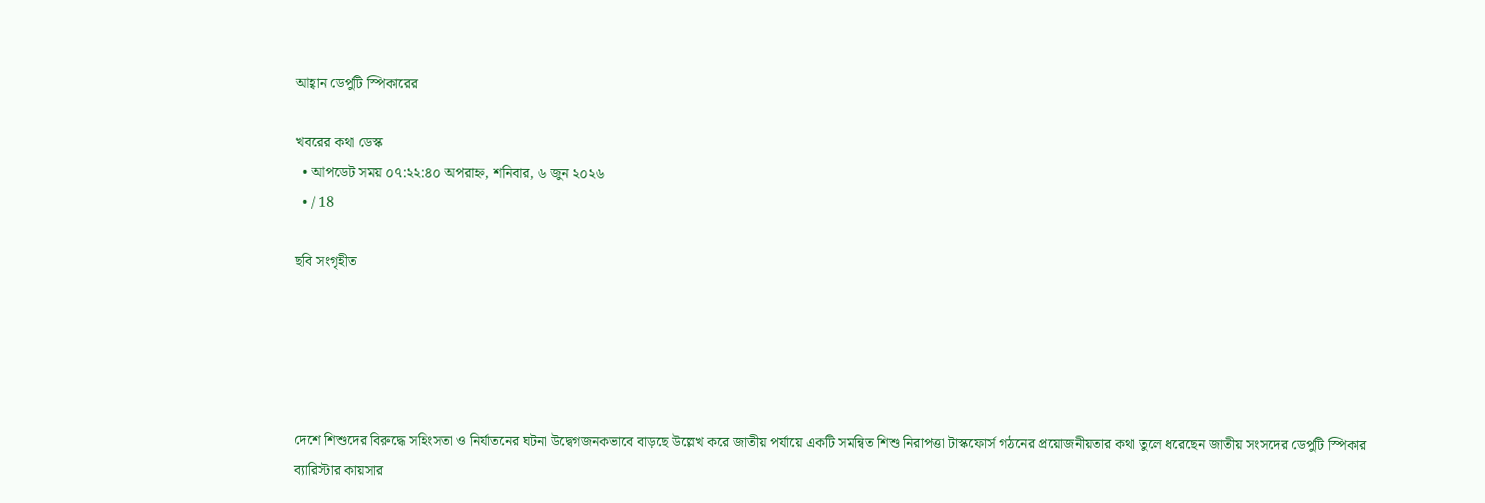আহ্বান ডেপুটি স্পিকারের

খবরের কথা ডেস্ক
  • আপডেট সময় ০৭:২২:৪০ অপরাহ্ন, শনিবার, ৬ জুন ২০২৬
  • / 18

ছবি সংগৃহীত





দেশে শিশুদের বিরুদ্ধে সহিংসতা ও নির্যাতনের ঘটনা উদ্বেগজনকভাবে বাড়ছে উল্লেখ করে জাতীয় পর্যায়ে একটি সমন্বিত শিশু নিরাপত্তা টাস্কফোর্স গঠনের প্রয়োজনীয়তার কথা তুলে ধরেছেন জাতীয় সংসদের ডেপুটি স্পিকার ব্যারিস্টার কায়সার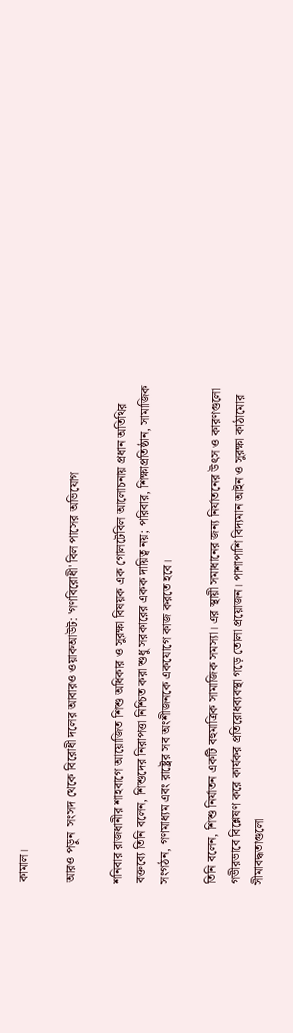কামাল।

আরও পড়ুন  সংসদ থেকে বিরোধী দলের আবারও ওয়াকআউট: 'গণবিরোধী' বিল পাসের অভিযোগ

শনিবার রাজধানীর শাহবাগে আয়োজিত শিশু অধিকার ও সুরক্ষা বিষয়ক এক গোলটেবিল আলোচনায় প্রধান অতিথির বক্তব্যে তিনি বলেন, শিশুদের নিরাপত্তা নিশ্চিত করা শুধু সরকারের একক দায়িত্ব নয়; পরিবার, শিক্ষাপ্রতিষ্ঠান, সামাজিক সংগঠন, গণমাধ্যম এবং রাষ্ট্রের সব অংশীজনকে একযোগে কাজ করতে হবে।

তিনি বলেন, শিশু নির্যাতন একটি বহুমাত্রিক সামাজিক সমস্যা। এর স্থায়ী সমাধানের জন্য নির্যাতনের উৎস ও কারণগুলো গভীরভাবে বিশ্লেষণ করে কার্যকর প্রতিরোধব্যবস্থা গড়ে তোলা প্রয়োজন। পাশাপাশি বিদ্যমান আইন ও সুরক্ষা কাঠামোর সীমাবদ্ধতাগুলো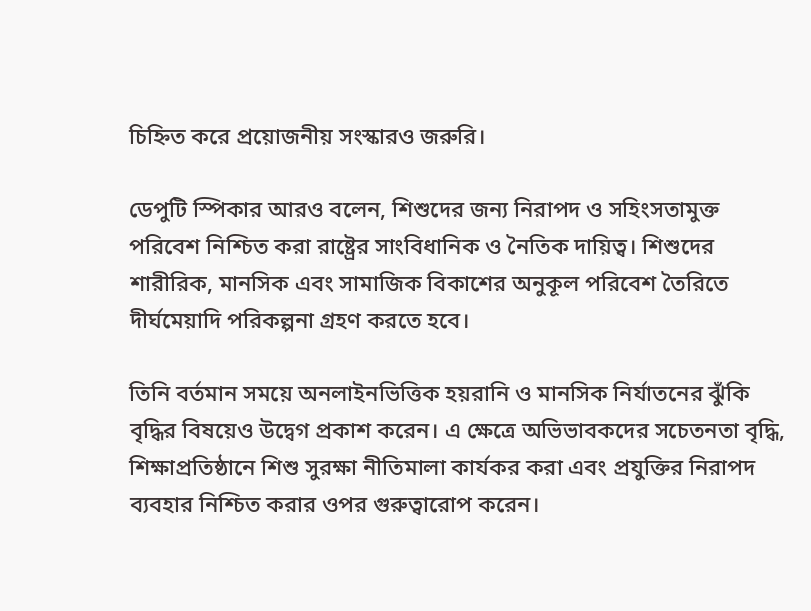চিহ্নিত করে প্রয়োজনীয় সংস্কারও জরুরি।

ডেপুটি স্পিকার আরও বলেন, শিশুদের জন্য নিরাপদ ও সহিংসতামুক্ত পরিবেশ নিশ্চিত করা রাষ্ট্রের সাংবিধানিক ও নৈতিক দায়িত্ব। শিশুদের শারীরিক, মানসিক এবং সামাজিক বিকাশের অনুকূল পরিবেশ তৈরিতে দীর্ঘমেয়াদি পরিকল্পনা গ্রহণ করতে হবে।

তিনি বর্তমান সময়ে অনলাইনভিত্তিক হয়রানি ও মানসিক নির্যাতনের ঝুঁকি বৃদ্ধির বিষয়েও উদ্বেগ প্রকাশ করেন। এ ক্ষেত্রে অভিভাবকদের সচেতনতা বৃদ্ধি, শিক্ষাপ্রতিষ্ঠানে শিশু সুরক্ষা নীতিমালা কার্যকর করা এবং প্রযুক্তির নিরাপদ ব্যবহার নিশ্চিত করার ওপর গুরুত্বারোপ করেন।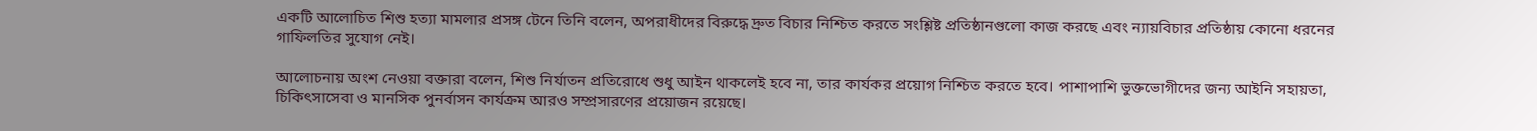একটি আলোচিত শিশু হত্যা মামলার প্রসঙ্গ টেনে তিনি বলেন, অপরাধীদের বিরুদ্ধে দ্রুত বিচার নিশ্চিত করতে সংশ্লিষ্ট প্রতিষ্ঠানগুলো কাজ করছে এবং ন্যায়বিচার প্রতিষ্ঠায় কোনো ধরনের গাফিলতির সুযোগ নেই।

আলোচনায় অংশ নেওয়া বক্তারা বলেন, শিশু নির্যাতন প্রতিরোধে শুধু আইন থাকলেই হবে না, তার কার্যকর প্রয়োগ নিশ্চিত করতে হবে। পাশাপাশি ভুক্তভোগীদের জন্য আইনি সহায়তা, চিকিৎসাসেবা ও মানসিক পুনর্বাসন কার্যক্রম আরও সম্প্রসারণের প্রয়োজন রয়েছে।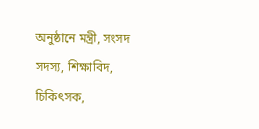অনুষ্ঠানে মন্ত্রী, সংসদ সদস্য, শিক্ষাবিদ, চিকিৎসক,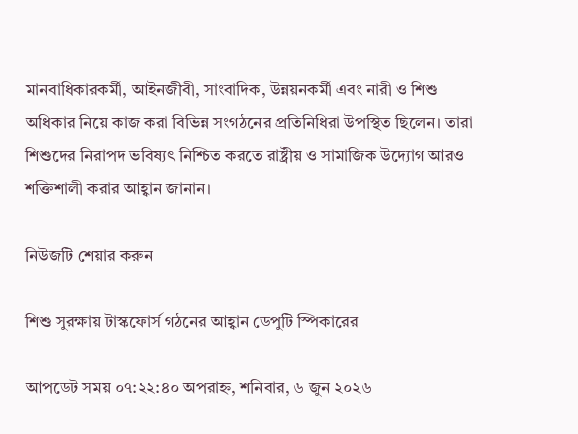মানবাধিকারকর্মী, আইনজীবী, সাংবাদিক, উন্নয়নকর্মী এবং নারী ও শিশু অধিকার নিয়ে কাজ করা বিভিন্ন সংগঠনের প্রতিনিধিরা উপস্থিত ছিলেন। তারা শিশুদের নিরাপদ ভবিষ্যৎ নিশ্চিত করতে রাষ্ট্রীয় ও সামাজিক উদ্যোগ আরও শক্তিশালী করার আহ্বান জানান।

নিউজটি শেয়ার করুন

শিশু সুরক্ষায় টাস্কফোর্স গঠনের আহ্বান ডেপুটি স্পিকারের

আপডেট সময় ০৭:২২:৪০ অপরাহ্ন, শনিবার, ৬ জুন ২০২৬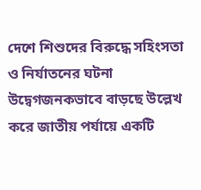দেশে শিশুদের বিরুদ্ধে সহিংসতা ও নির্যাতনের ঘটনা উদ্বেগজনকভাবে বাড়ছে উল্লেখ করে জাতীয় পর্যায়ে একটি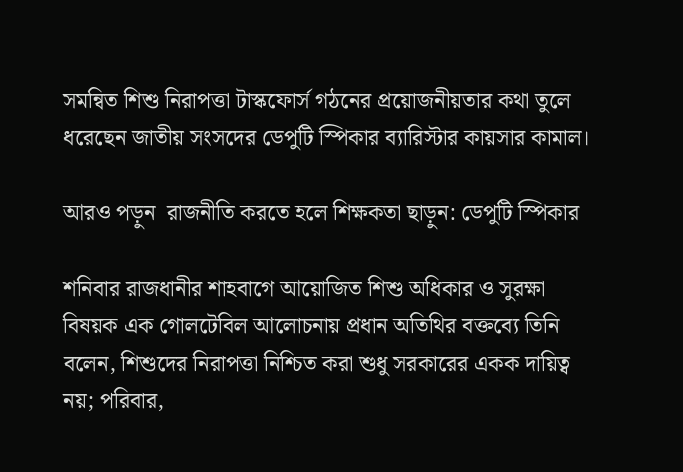সমন্বিত শিশু নিরাপত্তা টাস্কফোর্স গঠনের প্রয়োজনীয়তার কথা তুলে ধরেছেন জাতীয় সংসদের ডেপুটি স্পিকার ব্যারিস্টার কায়সার কামাল।

আরও পড়ুন  রাজনীতি করতে হলে শিক্ষকতা ছাড়ুন: ডেপুটি স্পিকার

শনিবার রাজধানীর শাহবাগে আয়োজিত শিশু অধিকার ও সুরক্ষা বিষয়ক এক গোলটেবিল আলোচনায় প্রধান অতিথির বক্তব্যে তিনি বলেন, শিশুদের নিরাপত্তা নিশ্চিত করা শুধু সরকারের একক দায়িত্ব নয়; পরিবার,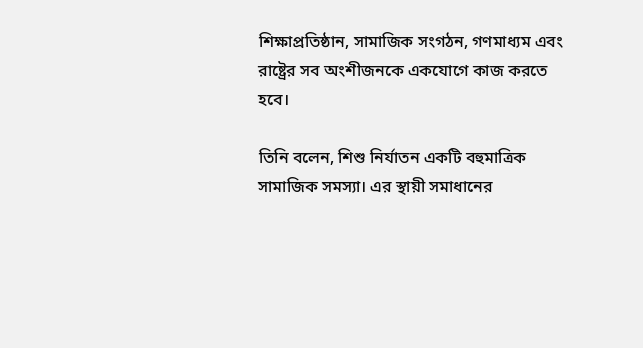শিক্ষাপ্রতিষ্ঠান, সামাজিক সংগঠন, গণমাধ্যম এবং রাষ্ট্রের সব অংশীজনকে একযোগে কাজ করতে হবে।

তিনি বলেন, শিশু নির্যাতন একটি বহুমাত্রিক সামাজিক সমস্যা। এর স্থায়ী সমাধানের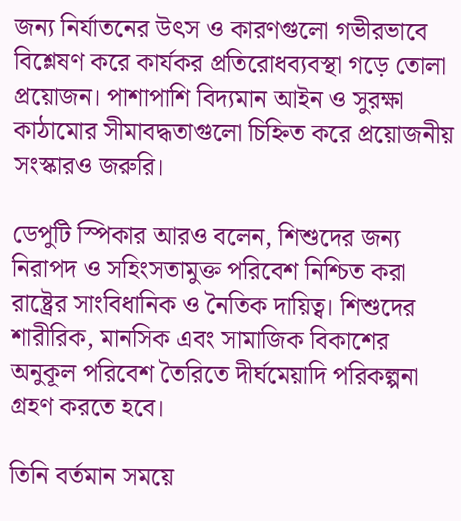জন্য নির্যাতনের উৎস ও কারণগুলো গভীরভাবে বিশ্লেষণ করে কার্যকর প্রতিরোধব্যবস্থা গড়ে তোলা প্রয়োজন। পাশাপাশি বিদ্যমান আইন ও সুরক্ষা কাঠামোর সীমাবদ্ধতাগুলো চিহ্নিত করে প্রয়োজনীয় সংস্কারও জরুরি।

ডেপুটি স্পিকার আরও বলেন, শিশুদের জন্য নিরাপদ ও সহিংসতামুক্ত পরিবেশ নিশ্চিত করা রাষ্ট্রের সাংবিধানিক ও নৈতিক দায়িত্ব। শিশুদের শারীরিক, মানসিক এবং সামাজিক বিকাশের অনুকূল পরিবেশ তৈরিতে দীর্ঘমেয়াদি পরিকল্পনা গ্রহণ করতে হবে।

তিনি বর্তমান সময়ে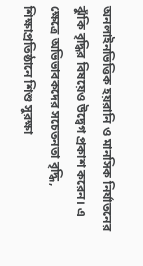অনলাইনভিত্তিক হয়রানি ও মানসিক নির্যাতনের ঝুঁকি বৃদ্ধির বিষয়েও উদ্বেগ প্রকাশ করেন। এ ক্ষেত্রে অভিভাবকদের সচেতনতা বৃদ্ধি, শিক্ষাপ্রতিষ্ঠানে শিশু সুরক্ষা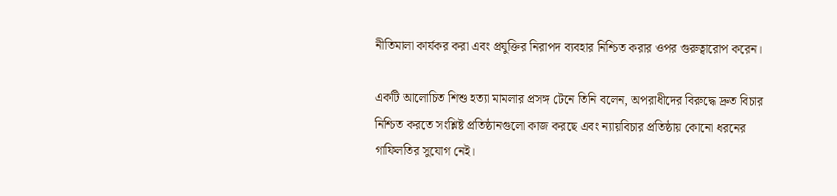নীতিমালা কার্যকর করা এবং প্রযুক্তির নিরাপদ ব্যবহার নিশ্চিত করার ওপর গুরুত্বারোপ করেন।

একটি আলোচিত শিশু হত্যা মামলার প্রসঙ্গ টেনে তিনি বলেন, অপরাধীদের বিরুদ্ধে দ্রুত বিচার নিশ্চিত করতে সংশ্লিষ্ট প্রতিষ্ঠানগুলো কাজ করছে এবং ন্যায়বিচার প্রতিষ্ঠায় কোনো ধরনের গাফিলতির সুযোগ নেই।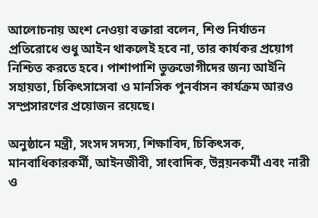আলোচনায় অংশ নেওয়া বক্তারা বলেন, শিশু নির্যাতন প্রতিরোধে শুধু আইন থাকলেই হবে না, তার কার্যকর প্রয়োগ নিশ্চিত করতে হবে। পাশাপাশি ভুক্তভোগীদের জন্য আইনি সহায়তা, চিকিৎসাসেবা ও মানসিক পুনর্বাসন কার্যক্রম আরও সম্প্রসারণের প্রয়োজন রয়েছে।

অনুষ্ঠানে মন্ত্রী, সংসদ সদস্য, শিক্ষাবিদ, চিকিৎসক, মানবাধিকারকর্মী, আইনজীবী, সাংবাদিক, উন্নয়নকর্মী এবং নারী ও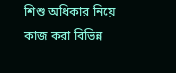শিশু অধিকার নিয়ে কাজ করা বিভিন্ন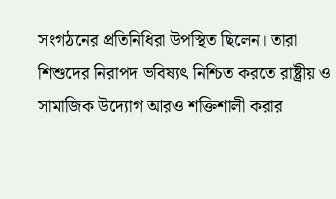সংগঠনের প্রতিনিধিরা উপস্থিত ছিলেন। তারা শিশুদের নিরাপদ ভবিষ্যৎ নিশ্চিত করতে রাষ্ট্রীয় ও সামাজিক উদ্যোগ আরও শক্তিশালী করার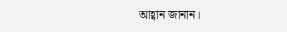আহ্বান জানান।